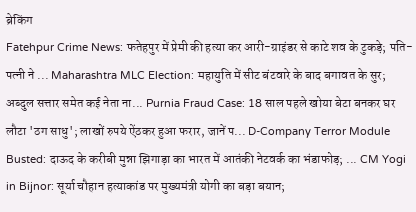ब्रेकिंग
Fatehpur Crime News: फतेहपुर में प्रेमी की हत्या कर आरी-ग्राइंडर से काटे शव के टुकड़े; पति-पत्नी ने ... Maharashtra MLC Election: महायुति में सीट बंटवारे के बाद बगावत के सुर; अब्दुल सत्तार समेत कई नेता ना... Purnia Fraud Case: 18 साल पहले खोया बेटा बनकर घर लौटा 'ठग साधु'; लाखों रुपये ऐंठकर हुआ फरार, जानें प... D-Company Terror Module Busted: दाऊद के करीबी मुन्ना झिगाड़ा का भारत में आतंकी नेटवर्क का भंडाफोड़; ... CM Yogi in Bijnor: सूर्या चौहान हत्याकांड पर मुख्यमंत्री योगी का बड़ा बयान;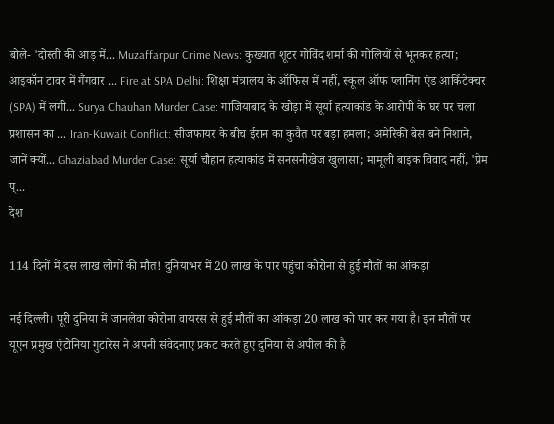बोले- 'दोस्ती की आड़ में... Muzaffarpur Crime News: कुख्यात शूटर गोविंद शर्मा की गोलियों से भूनकर हत्या; आइकॉन टावर में गैंगवार ... Fire at SPA Delhi: शिक्षा मंत्रालय के ऑफिस में नहीं, स्कूल ऑफ प्लानिंग एंड आर्किटेक्चर (SPA) में लगी... Surya Chauhan Murder Case: गाजियाबाद के खोड़ा में सूर्या हत्याकांड के आरोपी के घर पर चला प्रशासन का ... Iran-Kuwait Conflict: सीजफायर के बीच ईरान का कुवैत पर बड़ा हमला; अमेरिकी बेस बने निशाने, जानें क्यों... Ghaziabad Murder Case: सूर्या चौहान हत्याकांड में सनसनीखेज खुलासा; मामूली बाइक विवाद नहीं, 'प्रेम प्...
देश

114 दिनों में दस लाख लोगों की मौत! दुनियाभर में 20 लाख के पार पहुंचा कोरोना से हुई मौतों का आंकड़ा

नई दिल्‍ली। पूरी दुनिया में जानलेवा कोरोना वायरस से हुई मौतों का आंकड़ा 20 लाख को पार कर गया है। इन मौतों पर यूएन प्रमुख एंटोनिया गुटारेस ने अपनी संवेदनाए प्रकट करते हुए दुनिया से अपील की है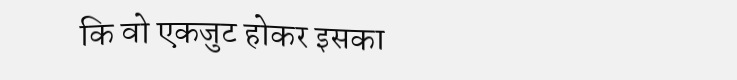कि वो एकजुट होकर इसका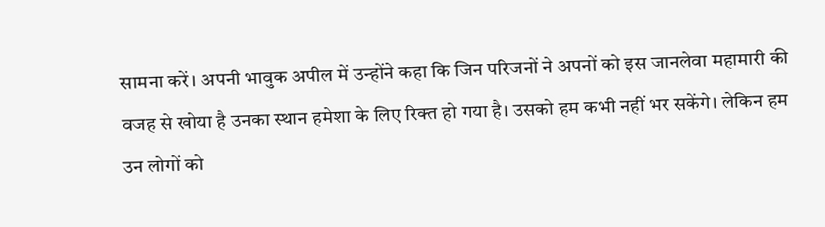सामना करें। अपनी भावुक अपील में उन्‍होंने कहा कि जिन परिजनों ने अपनों को इस जानलेवा महामारी की वजह से खोया है उनका स्‍थान हमेशा के लिए रिक्‍त हो गया है। उसको हम कभी नहीं भर सकेंगे। लेकिन हम उन लोगों को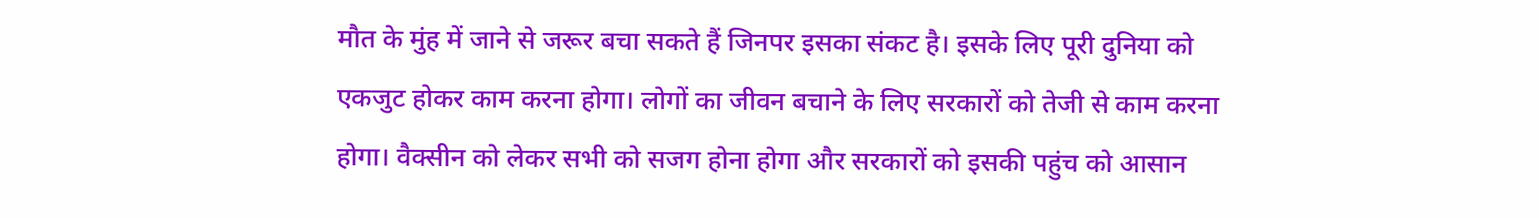मौत के मुंह में जाने से जरूर बचा सकते हैं जिनपर इसका संकट है। इसके लिए पूरी दुनिया को एकजुट होकर काम करना होगा। लोगों का जीवन बचाने के लिए सरकारों को तेजी से काम करना होगा। वैक्‍सीन को लेकर सभी को सजग होना होगा और सरकारों को इसकी पहुंच को आसान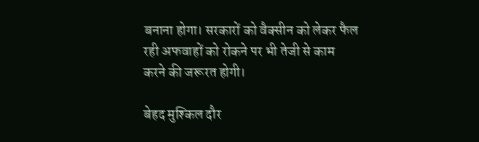बनाना होगा। सरकारों को वैक्‍सीन को लेकर फैल रही अफवाहों को रोकने पर भी तेजी से काम करने की जरूरत होगी।

बेहद मुश्किल दौर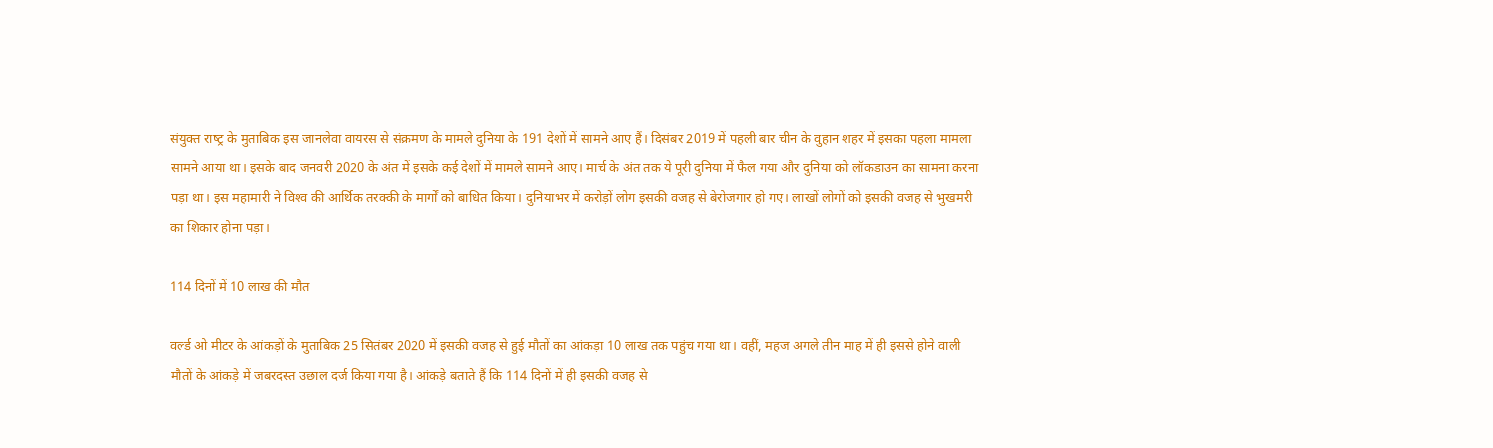संयुक्‍त राष्‍ट्र के मुताबिक इस जानलेवा वायरस से संक्रमण के मामले दुनिया के 191 देशों में सामने आए हैं। दिसंबर 2019 में पहली बार चीन के वुहान शहर में इसका पहला मामला सामने आया था। इसके बाद जनवरी 2020 के अंत में इसके कई देशों में मामले सामने आए। मार्च के अंत तक ये पूरी दुनिया में फैल गया और दुनिया को लॉकडाउन का सामना करना पड़ा था। इस महामारी ने विश्‍व की आर्थिक तरक्‍की के मार्गों को बाधित किया। दुनियाभर में करोड़ों लोग इसकी वजह से बेरोजगार हो गए। लाखों लोगों को इसकी वजह से भुखमरी का शिकार होना पड़ा।

114 दिनों में 10 लाख की मौत

वर्ल्‍ड ओ मीटर के आंकड़ों के मुताबिक 25 सितंबर 2020 में इसकी वजह से हुई मौतों का आंकड़ा 10 लाख तक पहुंच गया था। वहीं, महज अगले तीन माह में ही इससे होने वाली मौतों के आंकड़े में जबरदस्‍त उछाल दर्ज किया गया है। आंकड़े बताते हैं कि 114 दिनों में ही इसकी वजह से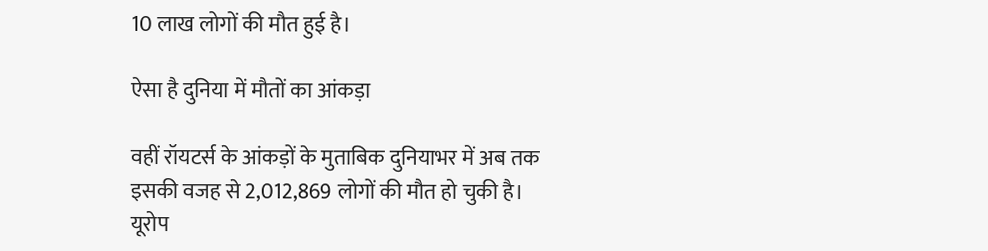10 लाख लोगों की मौत हुई है।

ऐसा है दुनिया में मौतों का आंकड़ा

वहीं रॉयटर्स के आंकड़ों के मुताबिक दुनियाभर में अब तक इसकी वजह से 2,012,869 लोगों की मौत हो चुकी है। यूरोप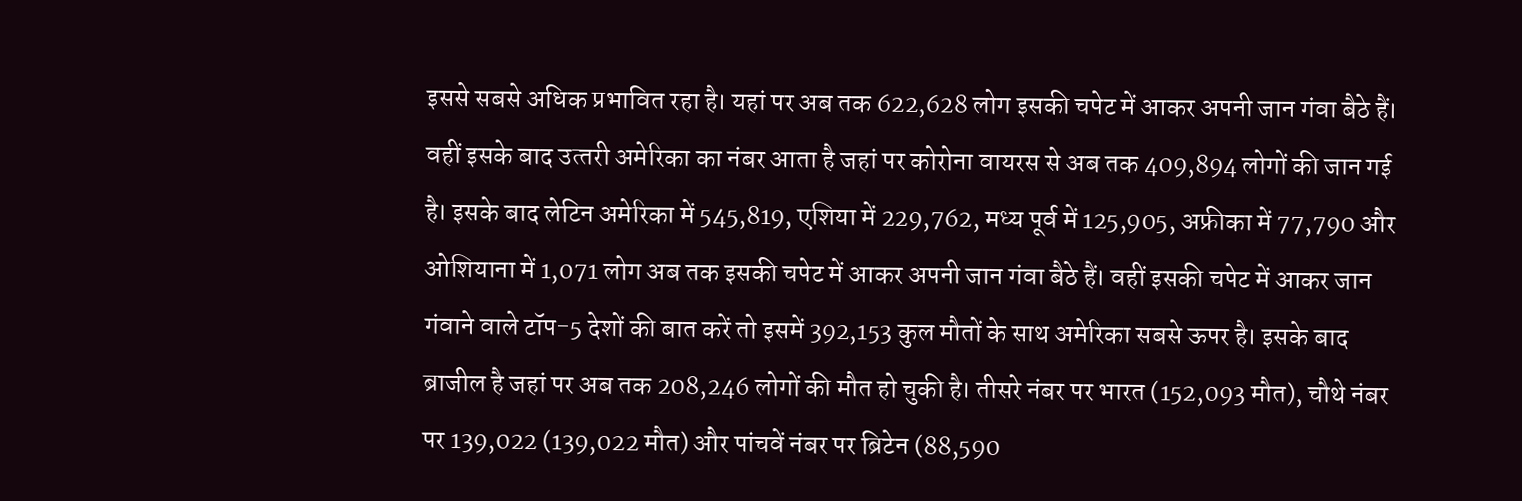इससे सबसे अधिक प्रभावित रहा है। यहां पर अब तक 622,628 लोग इसकी चपेट में आकर अपनी जान गंवा बैठे हैं। वहीं इसके बाद उत्‍तरी अमेरिका का नंबर आता है जहां पर कोरोना वायरस से अब तक 409,894 लोगों की जान गई है। इसके बाद लेटिन अमेरिका में 545,819, एशिया में 229,762, मध्‍य पूर्व में 125,905, अफ्रीका में 77,790 और ओशियाना में 1,071 लोग अब तक इसकी चपेट में आकर अपनी जान गंवा बैठे हैं। वहीं इसकी चपेट में आकर जान गंवाने वाले टॉप-5 देशों की बात करें तो इसमें 392,153 कुल मौतों के साथ अमेरिका सबसे ऊपर है। इसके बाद ब्राजील है जहां पर अब तक 208,246 लोगों की मौत हो चुकी है। तीसरे नंबर पर भारत (152,093 मौत), चौथे नंबर पर 139,022 (139,022 मौत) और पांचवें नंबर पर ब्रिटेन (88,590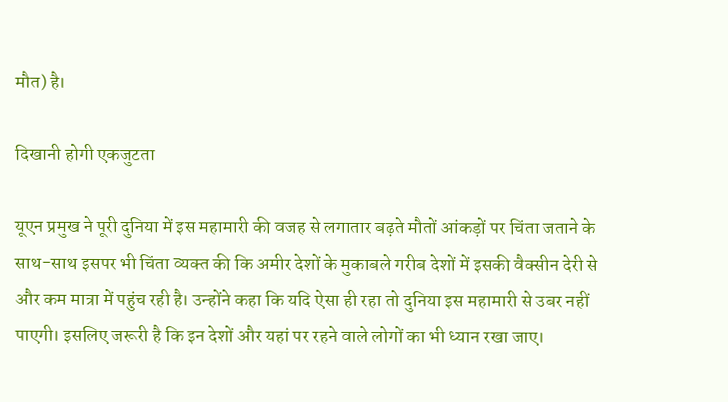मौत) है।

दिखानी होगी एकजुटता

यूएन प्रमुख ने पूरी दुनिया में इस महामारी की वजह से लगातार बढ़ते मौतों आंकड़ों पर चिंता जताने के साथ-साथ इसपर भी चिंता व्‍यक्‍त की कि अमीर देशों के मुकाबले गरीब देशों में इसकी वैक्‍सीन देरी से और कम मात्रा में पहुंच रही है। उन्‍होंने कहा कि यदि ऐसा ही रहा तो दुनिया इस महामारी से उबर नहीं पाएगी। इसलिए जरूरी है कि इन देशों और यहां पर रहने वाले लोगों का भी ध्‍यान रखा जाए।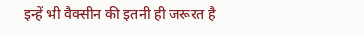इन्‍हें भी वैक्‍सीन की इतनी ही जरूरत है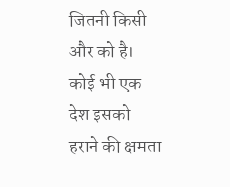जितनी किसी और को है। कोई भी एक देश इसको हराने की क्षमता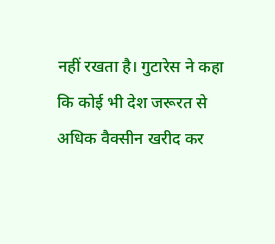नहीं रखता है। गुटारेस ने कहा कि कोई भी देश जरूरत से अधिक वैक्‍सीन खरीद कर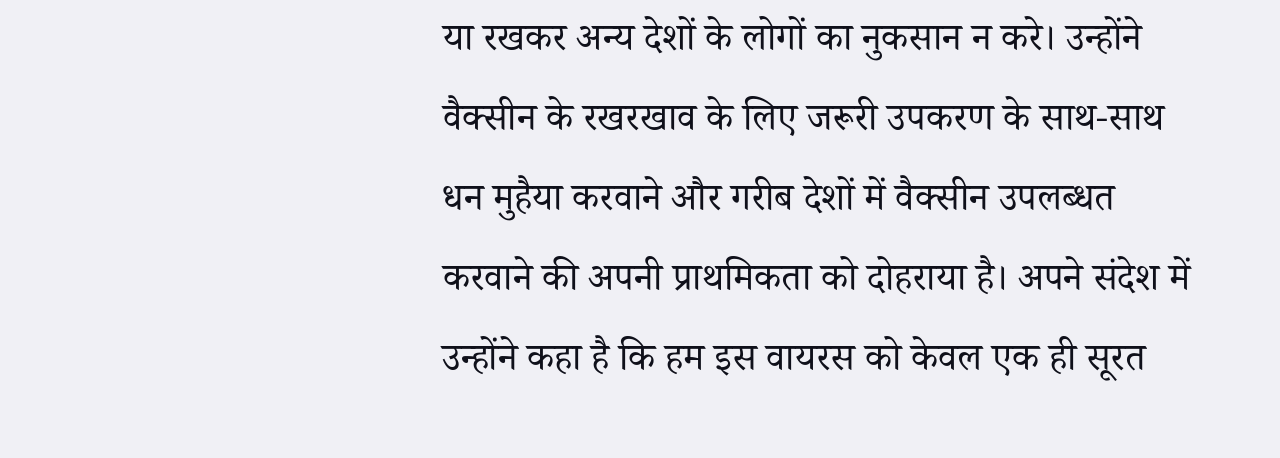या रखकर अन्‍य देशों के लोगों का नुकसान न करे। उन्‍होंने वैक्‍सीन के रखरखाव के लिए जरूरी उपकरण के साथ-साथ धन मुहैया करवाने और गरीब देशों में वैक्‍सीन उपलब्‍धत करवाने की अपनी प्राथमिकता को दोहराया है। अपने संदेश में उन्‍होंने कहा है कि हम इस वायरस को केवल एक ही सूरत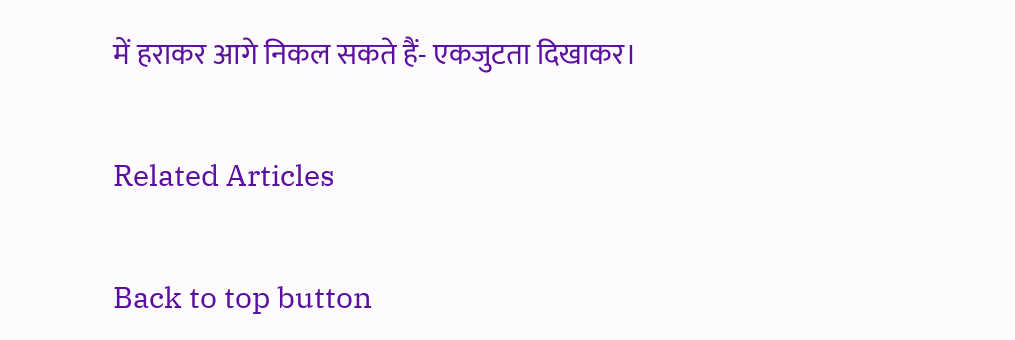में हराकर आगे निकल सकते हैं- एकजुटता दिखाकर।

Related Articles

Back to top button